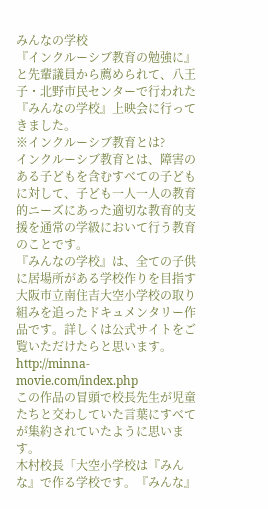みんなの学校
『インクルーシブ教育の勉強に』と先輩議員から薦められて、八王子・北野市民センターで行われた『みんなの学校』上映会に行ってきました。
※インクルーシブ教育とは?
インクルーシブ教育とは、障害のある子どもを含むすべての子どもに対して、子ども一人一人の教育的ニーズにあった適切な教育的支援を通常の学級において行う教育のことです。
『みんなの学校』は、全ての子供に居場所がある学校作りを目指す大阪市立南住吉大空小学校の取り組みを追ったドキュメンタリー作品です。詳しくは公式サイトをご覧いただけたらと思います。
http://minna-movie.com/index.php
この作品の冒頭で校長先生が児童たちと交わしていた言葉にすべてが集約されていたように思います。
木村校長「大空小学校は『みんな』で作る学校です。『みんな』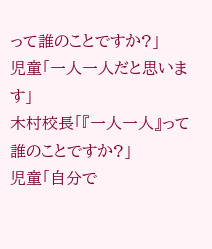って誰のことですか?」
児童「一人一人だと思います」
木村校長「『一人一人』って誰のことですか?」
児童「自分で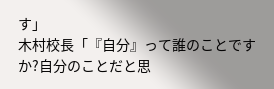す」
木村校長「『自分』って誰のことですか?自分のことだと思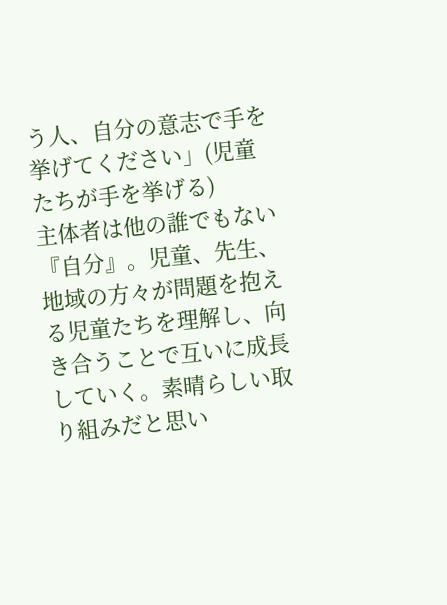う人、自分の意志で手を挙げてください」(児童たちが手を挙げる)
主体者は他の誰でもない『自分』。児童、先生、地域の方々が問題を抱える児童たちを理解し、向き合うことで互いに成長していく。素晴らしい取り組みだと思い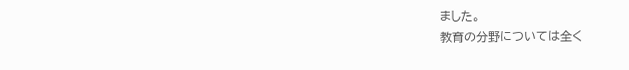ました。
教育の分野については全く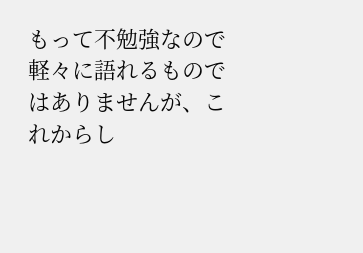もって不勉強なので軽々に語れるものではありませんが、これからし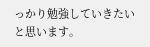っかり勉強していきたいと思います。